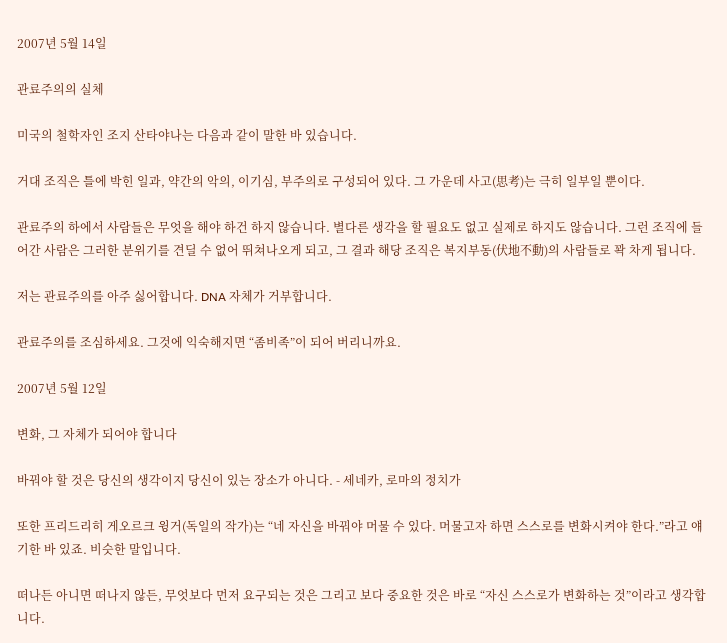2007년 5월 14일

관료주의의 실체

미국의 철학자인 조지 산타야나는 다음과 같이 말한 바 있습니다.

거대 조직은 틀에 박힌 일과, 약간의 악의, 이기심, 부주의로 구성되어 있다. 그 가운데 사고(思考)는 극히 일부일 뿐이다.

관료주의 하에서 사람들은 무엇을 해야 하건 하지 않습니다. 별다른 생각을 할 필요도 없고 실제로 하지도 않습니다. 그런 조직에 들어간 사람은 그러한 분위기를 견딜 수 없어 뛰쳐나오게 되고, 그 결과 해당 조직은 복지부동(伏地不動)의 사람들로 꽉 차게 됩니다.

저는 관료주의를 아주 싫어합니다. DNA 자체가 거부합니다.

관료주의를 조심하세요. 그것에 익숙해지면 “좀비족”이 되어 버리니까요.

2007년 5월 12일

변화, 그 자체가 되어야 합니다

바꿔야 할 것은 당신의 생각이지 당신이 있는 장소가 아니다. - 세네카, 로마의 정치가

또한 프리드리히 게오르크 윙거(독일의 작가)는 “네 자신을 바꿔야 머물 수 있다. 머물고자 하면 스스로를 변화시켜야 한다.”라고 얘기한 바 있죠. 비슷한 말입니다.

떠나든 아니면 떠나지 않든, 무엇보다 먼저 요구되는 것은 그리고 보다 중요한 것은 바로 “자신 스스로가 변화하는 것”이라고 생각합니다.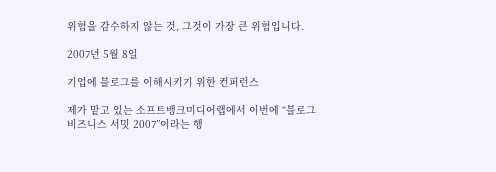위험을 감수하지 않는 것, 그것이 가장 큰 위험입니다.

2007년 5월 8일

기업에 블로그를 이해시키기 위한 컨퍼런스

제가 맡고 있는 소프트뱅크미디어랩에서 이번에 “블로그 비즈니스 서밋 2007”이라는 행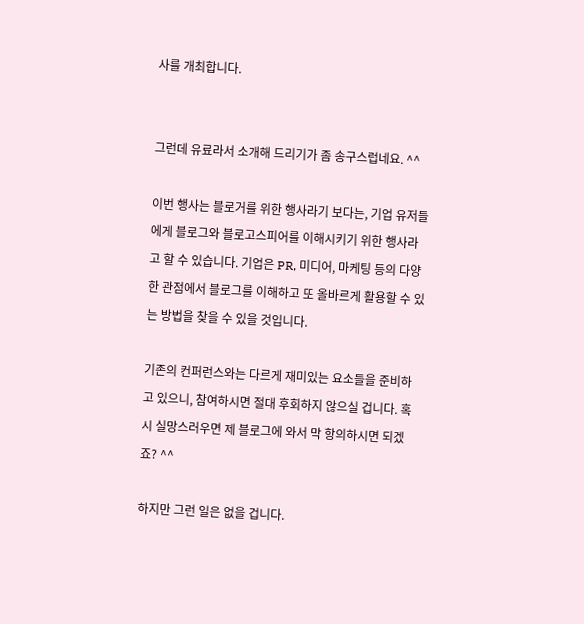사를 개최합니다.


그런데 유료라서 소개해 드리기가 좀 송구스럽네요. ^^

이번 행사는 블로거를 위한 행사라기 보다는, 기업 유저들에게 블로그와 블로고스피어를 이해시키기 위한 행사라고 할 수 있습니다. 기업은 PR, 미디어, 마케팅 등의 다양한 관점에서 블로그를 이해하고 또 올바르게 활용할 수 있는 방법을 찾을 수 있을 것입니다.

기존의 컨퍼런스와는 다르게 재미있는 요소들을 준비하고 있으니, 참여하시면 절대 후회하지 않으실 겁니다. 혹시 실망스러우면 제 블로그에 와서 막 항의하시면 되겠죠? ^^

하지만 그런 일은 없을 겁니다.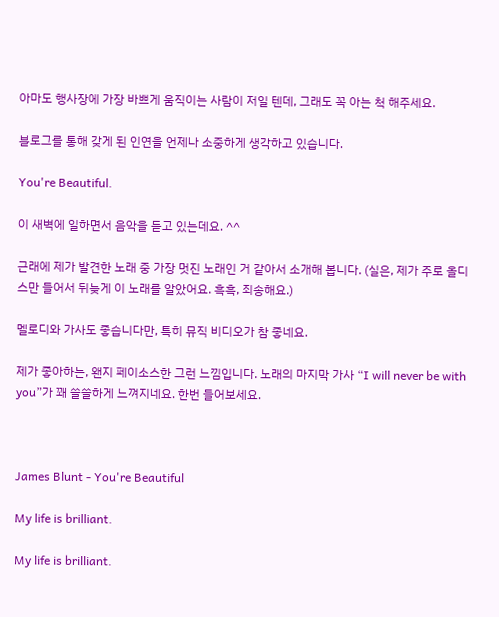아마도 행사장에 가장 바쁘게 움직이는 사람이 저일 텐데, 그래도 꼭 아는 척 해주세요.

블로그를 통해 갖게 된 인연을 언제나 소중하게 생각하고 있습니다.

You're Beautiful.

이 새벽에 일하면서 음악을 듣고 있는데요. ^^

근래에 제가 발견한 노래 중 가장 멋진 노래인 거 같아서 소개해 봅니다. (실은, 제가 주로 올디스만 들어서 뒤늦게 이 노래를 알았어요. 흑흑, 죄송해요.)

멜로디와 가사도 좋습니다만, 특히 뮤직 비디오가 참 좋네요.

제가 좋아하는, 왠지 페이소스한 그런 느낌입니다. 노래의 마지막 가사 “I will never be with you”가 꽤 쓸쓸하게 느껴지네요. 한번 들어보세요.



James Blunt - You're Beautiful

My life is brilliant.

My life is brilliant.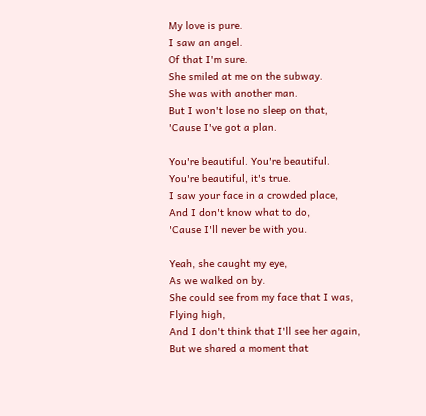My love is pure.
I saw an angel.
Of that I'm sure.
She smiled at me on the subway.
She was with another man.
But I won't lose no sleep on that,
'Cause I've got a plan.

You're beautiful. You're beautiful.
You're beautiful, it's true.
I saw your face in a crowded place,
And I don't know what to do,
'Cause I'll never be with you.

Yeah, she caught my eye,
As we walked on by.
She could see from my face that I was,
Flying high,
And I don't think that I'll see her again,
But we shared a moment that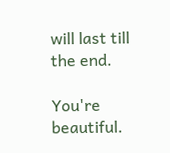will last till the end.

You're beautiful.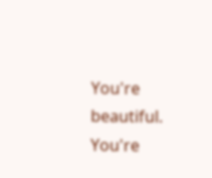You're beautiful.
You're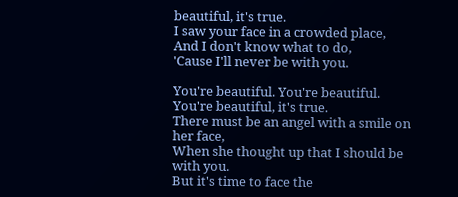beautiful, it's true.
I saw your face in a crowded place,
And I don't know what to do,
'Cause I'll never be with you.

You're beautiful. You're beautiful.
You're beautiful, it's true.
There must be an angel with a smile on her face,
When she thought up that I should be with you.
But it's time to face the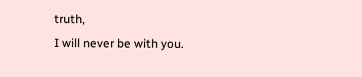truth,
I will never be with you.